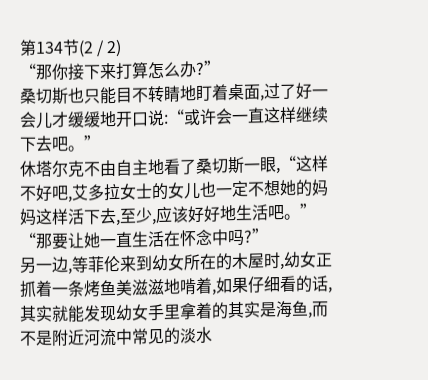第134节(2 / 2)
“那你接下来打算怎么办?”
桑切斯也只能目不转睛地盯着桌面,过了好一会儿才缓缓地开口说:“或许会一直这样继续下去吧。”
休塔尔克不由自主地看了桑切斯一眼,“这样不好吧,艾多拉女士的女儿也一定不想她的妈妈这样活下去,至少,应该好好地生活吧。”
“那要让她一直生活在怀念中吗?”
另一边,等菲伦来到幼女所在的木屋时,幼女正抓着一条烤鱼美滋滋地啃着,如果仔细看的话,其实就能发现幼女手里拿着的其实是海鱼,而不是附近河流中常见的淡水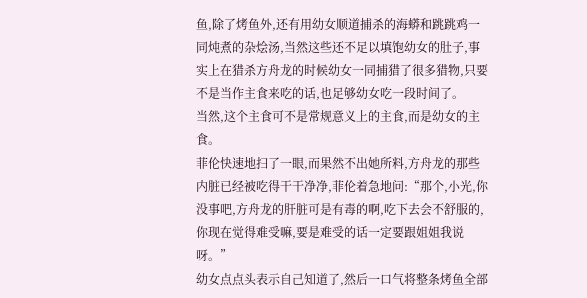鱼,除了烤鱼外,还有用幼女顺道捕杀的海蟒和跳跳鸡一同炖煮的杂烩汤,当然这些还不足以填饱幼女的肚子,事实上在猎杀方舟龙的时候幼女一同捕猎了很多猎物,只要不是当作主食来吃的话,也足够幼女吃一段时间了。
当然,这个主食可不是常规意义上的主食,而是幼女的主食。
菲伦快速地扫了一眼,而果然不出她所料,方舟龙的那些内脏已经被吃得干干净净,菲伦着急地问:“那个,小光,你没事吧,方舟龙的肝脏可是有毒的啊,吃下去会不舒服的,你现在觉得难受嘛,要是难受的话一定要跟姐姐我说呀。”
幼女点点头表示自己知道了,然后一口气将整条烤鱼全部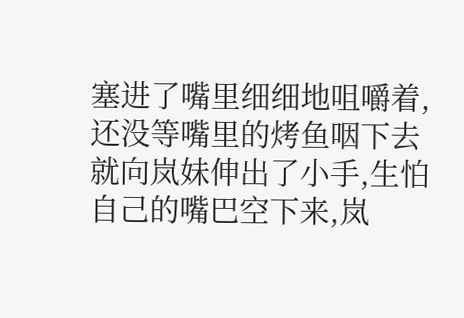塞进了嘴里细细地咀嚼着,还没等嘴里的烤鱼咽下去就向岚妹伸出了小手,生怕自己的嘴巴空下来,岚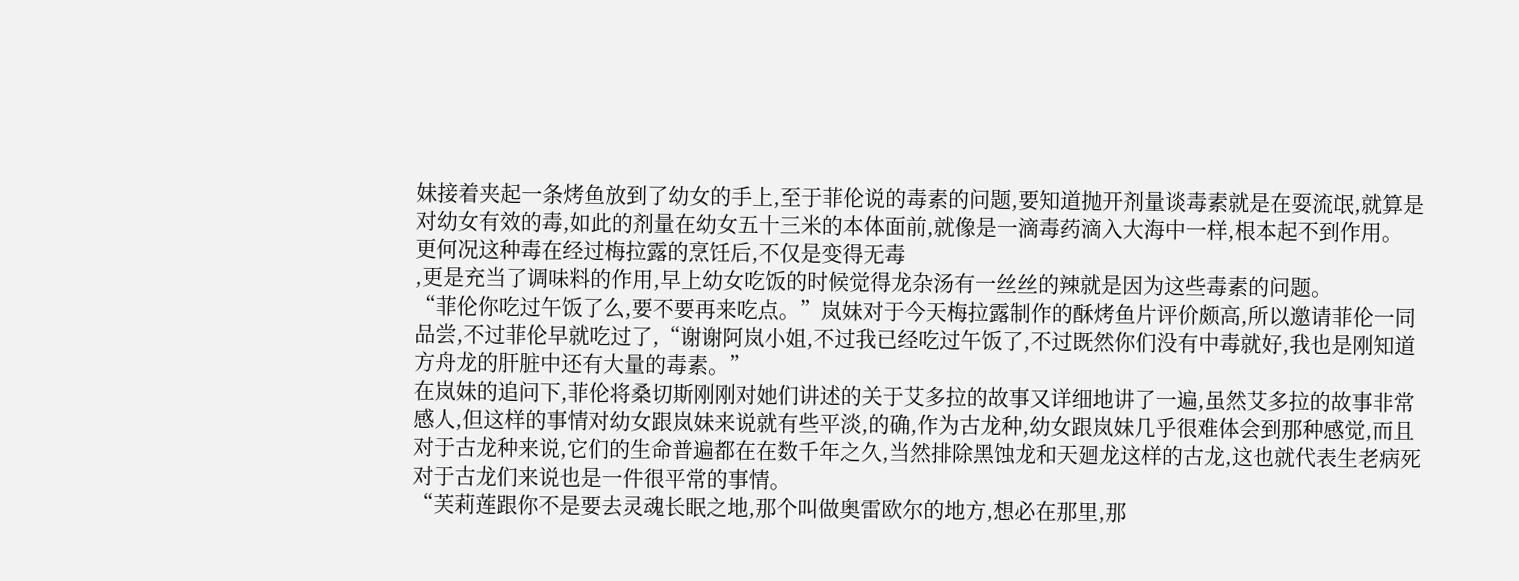妹接着夹起一条烤鱼放到了幼女的手上,至于菲伦说的毒素的问题,要知道抛开剂量谈毒素就是在耍流氓,就算是对幼女有效的毒,如此的剂量在幼女五十三米的本体面前,就像是一滴毒药滴入大海中一样,根本起不到作用。
更何况这种毒在经过梅拉露的烹饪后,不仅是变得无毒
,更是充当了调味料的作用,早上幼女吃饭的时候觉得龙杂汤有一丝丝的辣就是因为这些毒素的问题。
“菲伦你吃过午饭了么,要不要再来吃点。”岚妹对于今天梅拉露制作的酥烤鱼片评价颇高,所以邀请菲伦一同品尝,不过菲伦早就吃过了,“谢谢阿岚小姐,不过我已经吃过午饭了,不过既然你们没有中毒就好,我也是刚知道方舟龙的肝脏中还有大量的毒素。”
在岚妹的追问下,菲伦将桑切斯刚刚对她们讲述的关于艾多拉的故事又详细地讲了一遍,虽然艾多拉的故事非常感人,但这样的事情对幼女跟岚妹来说就有些平淡,的确,作为古龙种,幼女跟岚妹几乎很难体会到那种感觉,而且对于古龙种来说,它们的生命普遍都在在数千年之久,当然排除黑蚀龙和天廻龙这样的古龙,这也就代表生老病死对于古龙们来说也是一件很平常的事情。
“芙莉莲跟你不是要去灵魂长眠之地,那个叫做奥雷欧尔的地方,想必在那里,那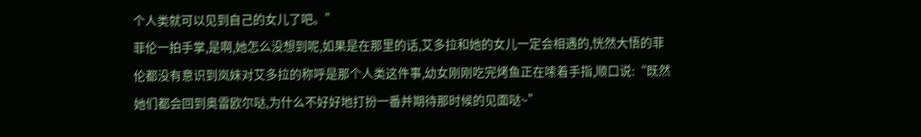个人类就可以见到自己的女儿了吧。”
菲伦一拍手掌,是啊,她怎么没想到呢,如果是在那里的话,艾多拉和她的女儿一定会相遇的,恍然大悟的菲伦都没有意识到岚妹对艾多拉的称呼是那个人类这件事,幼女刚刚吃完烤鱼正在嗦着手指,顺口说:“既然她们都会回到奥雷欧尔哒,为什么不好好地打扮一番并期待那时候的见面哒~”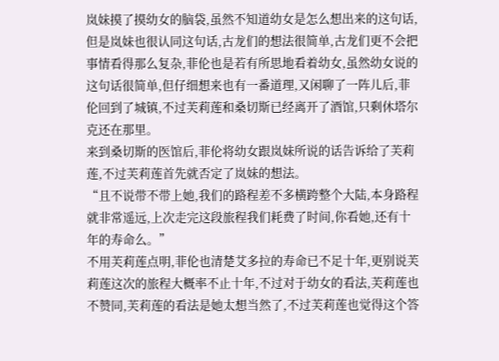岚妹摸了摸幼女的脑袋,虽然不知道幼女是怎么想出来的这句话,但是岚妹也很认同这句话,古龙们的想法很简单,古龙们更不会把事情看得那么复杂,菲伦也是若有所思地看着幼女,虽然幼女说的这句话很简单,但仔细想来也有一番道理,又闲聊了一阵儿后,菲伦回到了城镇,不过芙莉莲和桑切斯已经离开了酒馆,只剩休塔尔克还在那里。
来到桑切斯的医馆后,菲伦将幼女跟岚妹所说的话告诉给了芙莉莲,不过芙莉莲首先就否定了岚妹的想法。
“且不说带不带上她,我们的路程差不多横跨整个大陆,本身路程就非常遥远,上次走完这段旅程我们耗费了时间,你看她,还有十年的寿命么。”
不用芙莉莲点明,菲伦也清楚艾多拉的寿命已不足十年,更别说芙莉莲这次的旅程大概率不止十年,不过对于幼女的看法,芙莉莲也不赞同,芙莉莲的看法是她太想当然了,不过芙莉莲也觉得这个答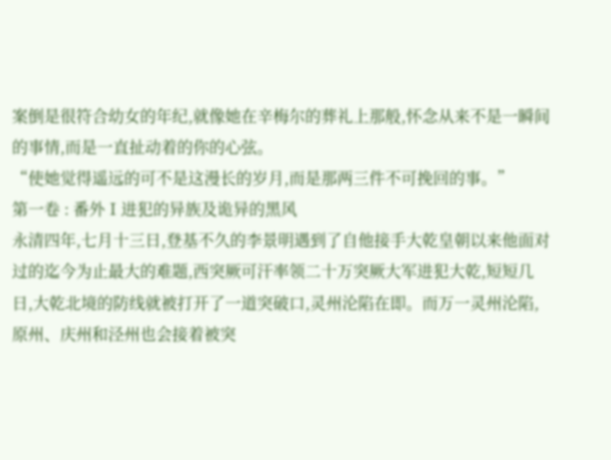案倒是很符合幼女的年纪,就像她在辛梅尔的葬礼上那般,怀念从来不是一瞬间的事情,而是一直扯动着的你的心弦。
“使她觉得遥远的可不是这漫长的岁月,而是那两三件不可挽回的事。”
第一卷 : 番外Ⅰ进犯的异族及诡异的黑风
永清四年,七月十三日,登基不久的李景明遇到了自他接手大乾皇朝以来他面对过的迄今为止最大的难题,西突厥可汗率领二十万突厥大军进犯大乾,短短几日,大乾北境的防线就被打开了一道突破口,灵州沦陷在即。而万一灵州沦陷,原州、庆州和泾州也会接着被突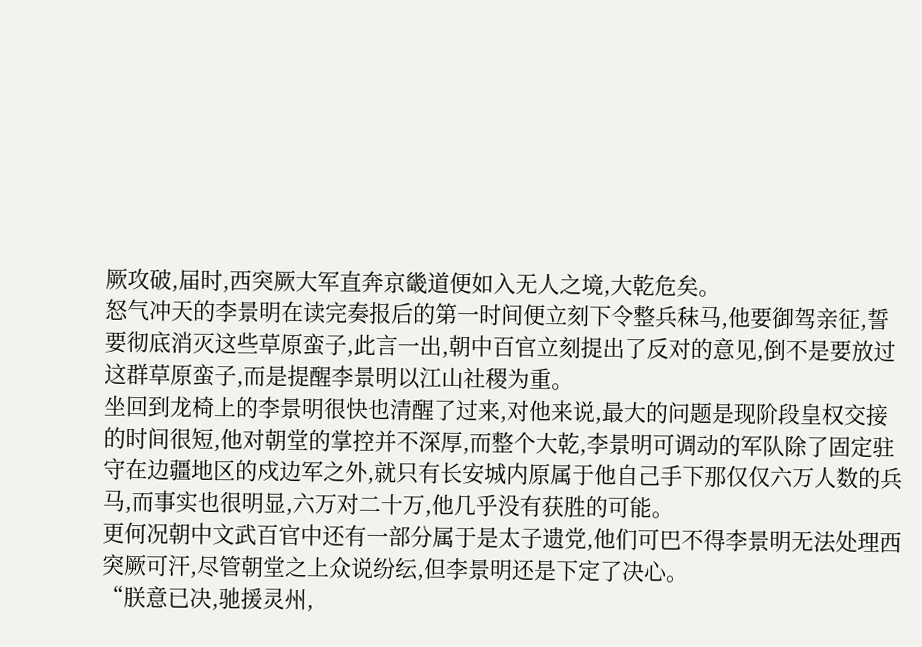厥攻破,届时,西突厥大军直奔京畿道便如入无人之境,大乾危矣。
怒气冲天的李景明在读完奏报后的第一时间便立刻下令整兵秣马,他要御驾亲征,誓要彻底消灭这些草原蛮子,此言一出,朝中百官立刻提出了反对的意见,倒不是要放过这群草原蛮子,而是提醒李景明以江山社稷为重。
坐回到龙椅上的李景明很快也清醒了过来,对他来说,最大的问题是现阶段皇权交接的时间很短,他对朝堂的掌控并不深厚,而整个大乾,李景明可调动的军队除了固定驻守在边疆地区的戍边军之外,就只有长安城内原属于他自己手下那仅仅六万人数的兵马,而事实也很明显,六万对二十万,他几乎没有获胜的可能。
更何况朝中文武百官中还有一部分属于是太子遗党,他们可巴不得李景明无法处理西突厥可汗,尽管朝堂之上众说纷纭,但李景明还是下定了决心。
“朕意已决,驰援灵州,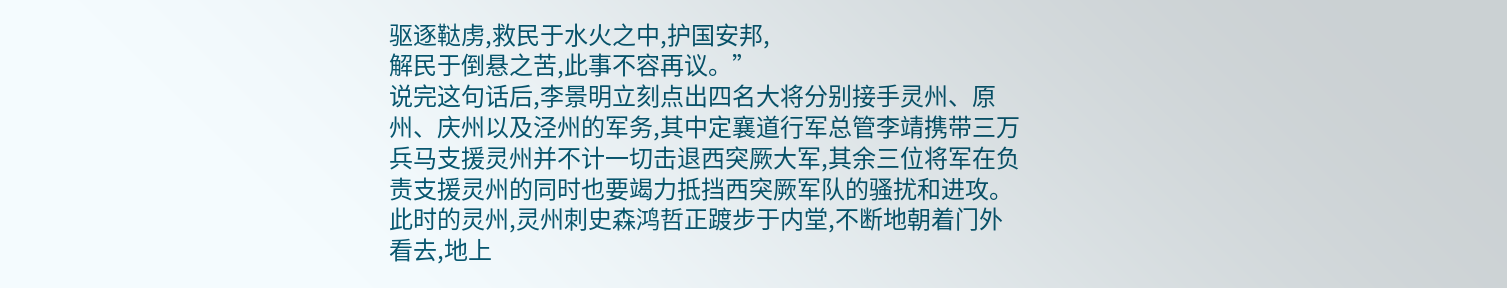驱逐鞑虏,救民于水火之中,护国安邦,
解民于倒悬之苦,此事不容再议。”
说完这句话后,李景明立刻点出四名大将分别接手灵州、原州、庆州以及泾州的军务,其中定襄道行军总管李靖携带三万兵马支援灵州并不计一切击退西突厥大军,其余三位将军在负责支援灵州的同时也要竭力抵挡西突厥军队的骚扰和进攻。
此时的灵州,灵州刺史森鸿哲正踱步于内堂,不断地朝着门外看去,地上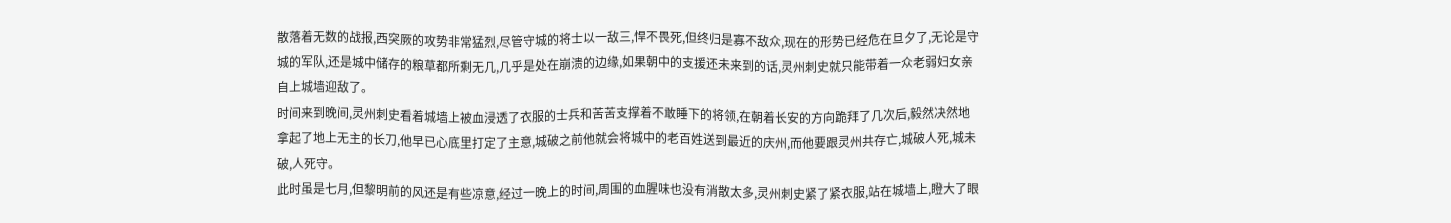散落着无数的战报,西突厥的攻势非常猛烈,尽管守城的将士以一敌三,悍不畏死,但终归是寡不敌众,现在的形势已经危在旦夕了,无论是守城的军队,还是城中储存的粮草都所剩无几,几乎是处在崩溃的边缘,如果朝中的支援还未来到的话,灵州刺史就只能带着一众老弱妇女亲自上城墙迎敌了。
时间来到晚间,灵州刺史看着城墙上被血浸透了衣服的士兵和苦苦支撑着不敢睡下的将领,在朝着长安的方向跪拜了几次后,毅然决然地拿起了地上无主的长刀,他早已心底里打定了主意,城破之前他就会将城中的老百姓送到最近的庆州,而他要跟灵州共存亡,城破人死,城未破,人死守。
此时虽是七月,但黎明前的风还是有些凉意,经过一晚上的时间,周围的血腥味也没有消散太多,灵州刺史紧了紧衣服,站在城墙上,瞪大了眼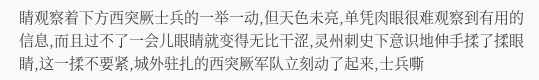睛观察着下方西突厥士兵的一举一动,但天色未亮,单凭肉眼很难观察到有用的信息,而且过不了一会儿眼睛就变得无比干涩,灵州刺史下意识地伸手揉了揉眼睛,这一揉不要紧,城外驻扎的西突厥军队立刻动了起来,士兵嘶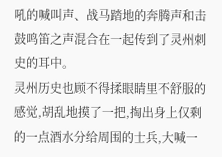吼的喊叫声、战马踏地的奔腾声和击鼓鸣笛之声混合在一起传到了灵州刺史的耳中。
灵州历史也顾不得揉眼睛里不舒服的感觉,胡乱地摸了一把,掏出身上仅剩的一点酒水分给周围的士兵,大喊一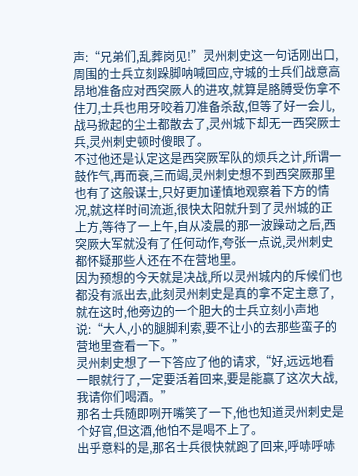声:“兄弟们,乱葬岗见!”灵州刺史这一句话刚出口,周围的士兵立刻跺脚呐喊回应,守城的士兵们战意高昂地准备应对西突厥人的进攻,就算是胳膊受伤拿不住刀,士兵也用牙咬着刀准备杀敌,但等了好一会儿,战马掀起的尘土都散去了,灵州城下却无一西突厥士兵,灵州刺史顿时傻眼了。
不过他还是认定这是西突厥军队的烦兵之计,所谓一鼓作气,再而衰,三而竭,灵州刺史想不到西突厥那里也有了这般谋士,只好更加谨慎地观察着下方的情况,就这样时间流逝,很快太阳就升到了灵州城的正上方,等待了一上午,自从凌晨的那一波躁动之后,西突厥大军就没有了任何动作,夸张一点说,灵州刺史都怀疑那些人还在不在营地里。
因为预想的今天就是决战,所以灵州城内的斥候们也都没有派出去,此刻灵州刺史是真的拿不定主意了,就在这时,他旁边的一个胆大的士兵立刻小声地说:“大人,小的腿脚利索,要不让小的去那些蛮子的营地里查看一下。”
灵州刺史想了一下答应了他的请求,“好,远远地看一眼就行了,一定要活着回来,要是能赢了这次大战,我请你们喝酒。”
那名士兵随即咧开嘴笑了一下,他也知道灵州刺史是个好官,但这酒,他怕不是喝不上了。
出乎意料的是,那名士兵很快就跑了回来,呼哧呼哧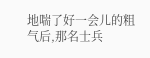地喘了好一会儿的粗气后,那名士兵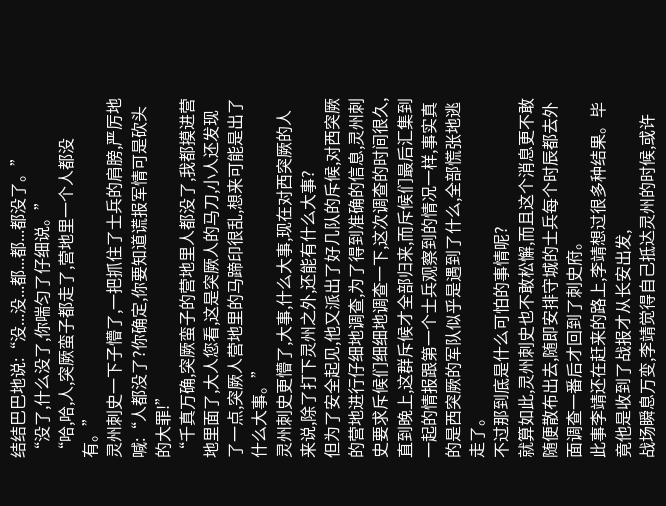结结巴巴地说:“没...没...都...都...都没了。”
“没了,什么没了,你喘匀了仔细说。”
“哈,哈,人,突厥蛮子都走了,营地里一个人都没有。”
灵州刺史一下子懵了,一把抓住了士兵的肩膀,严厉地喊:“人都没了?你确定,你要知道谎报军情可是砍头的大罪!”
“千真万确,突厥蛮子的营地里人都没了,我都摸进营地里面了,大人您看,这是突厥人的马刀,小人还发现了一点,突厥人营地里的马蹄印很乱,想来可能是出了什么大事。”
灵州刺史更懵了,大事,什么大事,现在对西突厥的人来说,除了打下灵州之外,还能有什么大事?
但为了安全起见,他又派出了好几队的斥候,对西突厥的营地进行仔细地调查,为了得到准确的信息,灵州刺史要求斥候们细细地调查一下,这次调查的时间很久,直到晚上,这群斥候才全部归来,而斥候们最后汇集到一起的情报跟第一个士兵观察到的情况一样,事实真的是西突厥的军队似乎是遇到了什么,全部慌张地逃走了。
不过那到底是什么可怕的事情呢?
就算如此,灵州刺史也不敢松懈,而且这个消息更不敢随便散布出去,随即安排守城的士兵每个时辰都去外面调查一番后才回到了刺史府。
此事李靖还在赶来的路上,李靖想过很多种结果。毕竟他是收到了战报才从长安出发,
战场瞬息万变,李靖觉得自己抵达灵州的时候,或许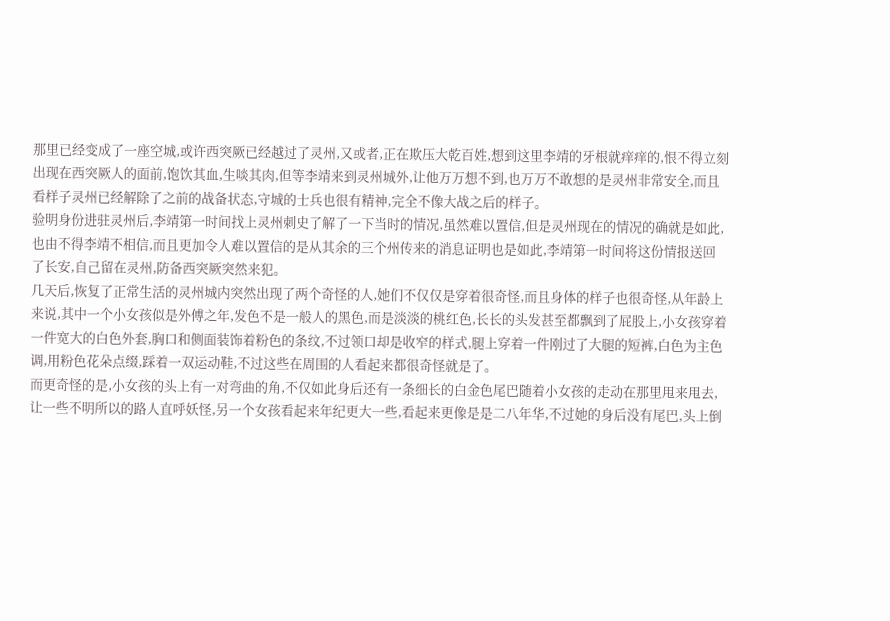那里已经变成了一座空城,或许西突厥已经越过了灵州,又或者,正在欺压大乾百姓,想到这里李靖的牙根就痒痒的,恨不得立刻出现在西突厥人的面前,饱饮其血,生啖其肉,但等李靖来到灵州城外,让他万万想不到,也万万不敢想的是灵州非常安全,而且看样子灵州已经解除了之前的战备状态,守城的士兵也很有精神,完全不像大战之后的样子。
验明身份进驻灵州后,李靖第一时间找上灵州刺史了解了一下当时的情况,虽然难以置信,但是灵州现在的情况的确就是如此,也由不得李靖不相信,而且更加令人难以置信的是从其余的三个州传来的消息证明也是如此,李靖第一时间将这份情报送回了长安,自己留在灵州,防备西突厥突然来犯。
几天后,恢复了正常生活的灵州城内突然出现了两个奇怪的人,她们不仅仅是穿着很奇怪,而且身体的样子也很奇怪,从年龄上来说,其中一个小女孩似是外傅之年,发色不是一般人的黑色,而是淡淡的桃红色,长长的头发甚至都飘到了屁股上,小女孩穿着一件宽大的白色外套,胸口和侧面装饰着粉色的条纹,不过领口却是收窄的样式,腿上穿着一件刚过了大腿的短裤,白色为主色调,用粉色花朵点缀,踩着一双运动鞋,不过这些在周围的人看起来都很奇怪就是了。
而更奇怪的是,小女孩的头上有一对弯曲的角,不仅如此身后还有一条细长的白金色尾巴随着小女孩的走动在那里甩来甩去,让一些不明所以的路人直呼妖怪,另一个女孩看起来年纪更大一些,看起来更像是是二八年华,不过她的身后没有尾巴,头上倒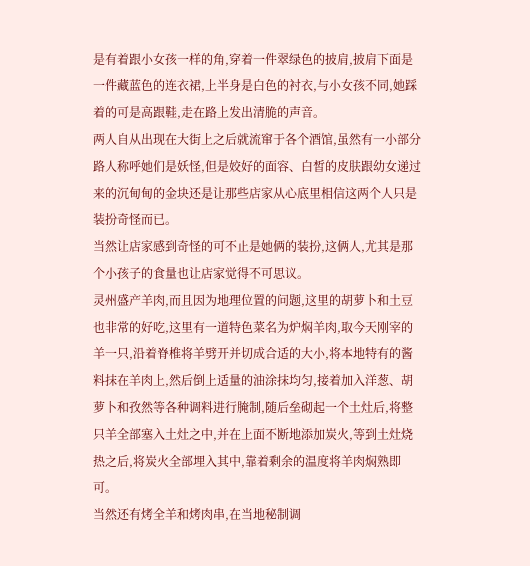是有着跟小女孩一样的角,穿着一件翠绿色的披肩,披肩下面是一件藏蓝色的连衣裙,上半身是白色的衬衣,与小女孩不同,她踩着的可是高跟鞋,走在路上发出清脆的声音。
两人自从出现在大街上之后就流窜于各个酒馆,虽然有一小部分路人称呼她们是妖怪,但是姣好的面容、白皙的皮肤跟幼女递过来的沉甸甸的金块还是让那些店家从心底里相信这两个人只是装扮奇怪而已。
当然让店家感到奇怪的可不止是她俩的装扮,这俩人,尤其是那个小孩子的食量也让店家觉得不可思议。
灵州盛产羊肉,而且因为地理位置的问题,这里的胡萝卜和土豆也非常的好吃,这里有一道特色菜名为炉焖羊肉,取今天刚宰的羊一只,沿着脊椎将羊劈开并切成合适的大小,将本地特有的酱料抹在羊肉上,然后倒上适量的油涂抹均匀,接着加入洋葱、胡萝卜和孜然等各种调料进行腌制,随后垒砌起一个土灶后,将整只羊全部塞入土灶之中,并在上面不断地添加炭火,等到土灶烧热之后,将炭火全部埋入其中,靠着剩余的温度将羊肉焖熟即可。
当然还有烤全羊和烤肉串,在当地秘制调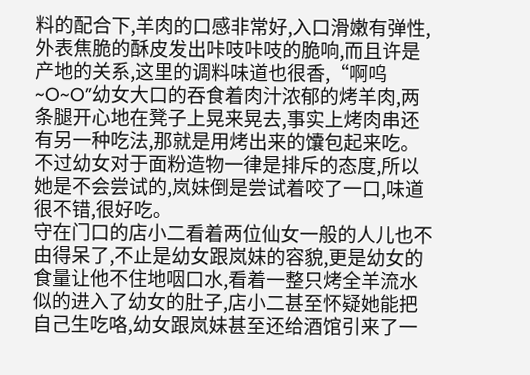料的配合下,羊肉的口感非常好,入口滑嫩有弹性,外表焦脆的酥皮发出咔吱咔吱的脆响,而且许是产地的关系,这里的调料味道也很香,“啊呜~O~O”幼女大口的吞食着肉汁浓郁的烤羊肉,两条腿开心地在凳子上晃来晃去,事实上烤肉串还有另一种吃法,那就是用烤出来的馕包起来吃。
不过幼女对于面粉造物一律是排斥的态度,所以她是不会尝试的,岚妹倒是尝试着咬了一口,味道很不错,很好吃。
守在门口的店小二看着两位仙女一般的人儿也不由得呆了,不止是幼女跟岚妹的容貌,更是幼女的食量让他不住地咽口水,看着一整只烤全羊流水似的进入了幼女的肚子,店小二甚至怀疑她能把自己生吃咯,幼女跟岚妹甚至还给酒馆引来了一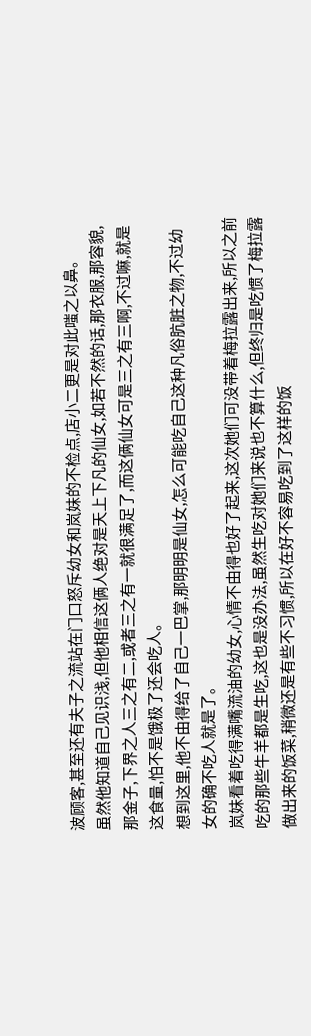波顾客,甚至还有夫子之流站在门口怒斥幼女和岚妹的不检点,店小二更是对此嗤之以鼻。
虽然他知道自己见识浅,但他相信这俩人绝对是天上下凡的仙女,如若不然的话,那衣服,那容貌,那金子,下界之人三之有二,或者三之有一就很满足了,而这俩仙女可是三之有三啊,不过嘛,就是这食量,怕不是饿极了还会吃人。
想到这里,他不由得给了自己一巴掌,那明明是仙女,怎么可能吃自己这种凡俗肮脏之物,不过幼女的确不吃人就是了。
岚妹看着吃得满嘴流油的幼女,心情不由得也好了起来,这次她们可没带着梅拉露出来,所以之前吃的那些牛羊都是生吃,这也是没办法,虽然生吃对她们来说也不算什么,但终归是吃惯了梅拉露做出来的饭菜,稍微还是有些不习惯,所以在好不容易吃到了这样的饭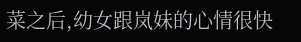菜之后,幼女跟岚妹的心情很快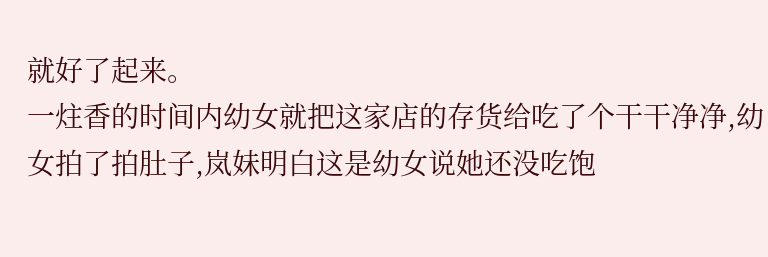就好了起来。
一炷香的时间内幼女就把这家店的存货给吃了个干干净净,幼女拍了拍肚子,岚妹明白这是幼女说她还没吃饱